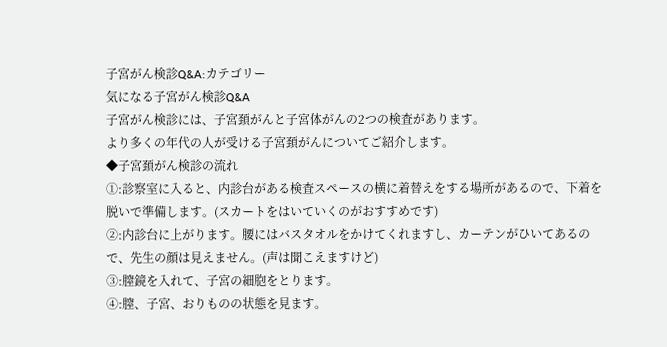子宮がん検診Q&A:カテゴリー
気になる子宮がん検診Q&A
子宮がん検診には、子宮頚がんと子宮体がんの2つの検査があります。
より多くの年代の人が受ける子宮頚がんについてご紹介します。
◆子宮頚がん検診の流れ
①:診察室に入ると、内診台がある検査スペースの横に着替えをする場所があるので、下着を脱いで準備します。(スカートをはいていくのがおすすめです)
②:内診台に上がります。腰にはバスタオルをかけてくれますし、カーテンがひいてあるので、先生の顔は見えません。(声は聞こえますけど)
③:膣鏡を入れて、子宮の細胞をとります。
④:膣、子宮、おりものの状態を見ます。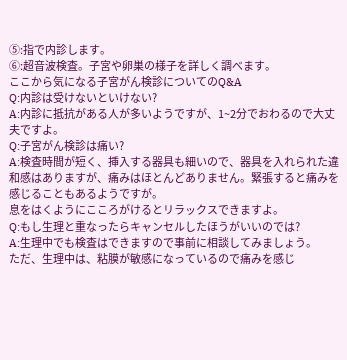⑤:指で内診します。
⑥:超音波検査。子宮や卵巣の様子を詳しく調べます。
ここから気になる子宮がん検診についてのQ&A
Q:内診は受けないといけない?
A:内診に抵抗がある人が多いようですが、1~2分でおわるので大丈夫ですよ。
Q:子宮がん検診は痛い?
A:検査時間が短く、挿入する器具も細いので、器具を入れられた違和感はありますが、痛みはほとんどありません。緊張すると痛みを感じることもあるようですが。
息をはくようにこころがけるとリラックスできますよ。
Q:もし生理と重なったらキャンセルしたほうがいいのでは?
A:生理中でも検査はできますので事前に相談してみましょう。
ただ、生理中は、粘膜が敏感になっているので痛みを感じ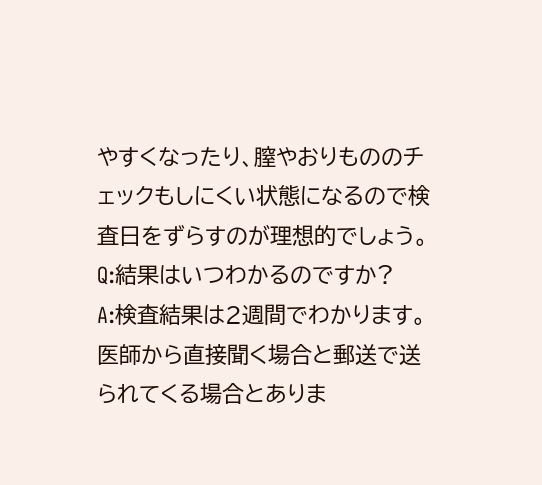やすくなったり、膣やおりもののチェックもしにくい状態になるので検査日をずらすのが理想的でしょう。
Q:結果はいつわかるのですか?
A:検査結果は2週間でわかります。医師から直接聞く場合と郵送で送られてくる場合とありま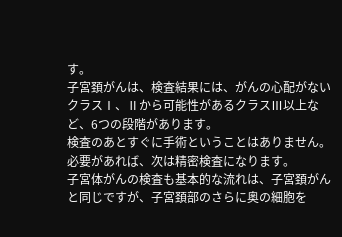す。
子宮頚がんは、検査結果には、がんの心配がないクラスⅠ、Ⅱから可能性があるクラスⅢ以上など、6つの段階があります。
検査のあとすぐに手術ということはありません。必要があれば、次は精密検査になります。
子宮体がんの検査も基本的な流れは、子宮頚がんと同じですが、子宮頚部のさらに奥の細胞を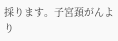採ります。子宮頚がんより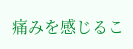痛みを感じるこ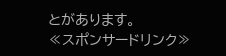とがあります。
≪スポンサードリンク≫